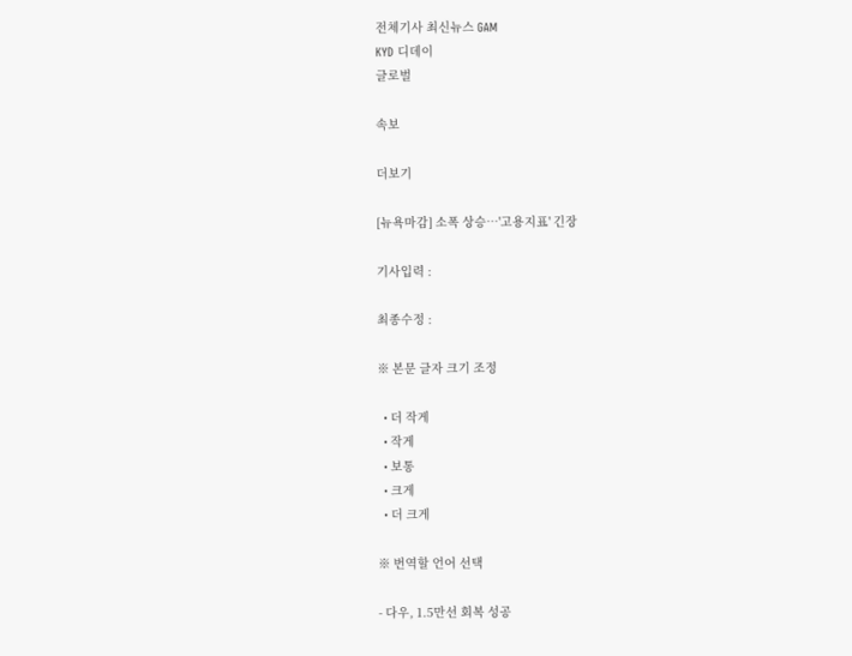전체기사 최신뉴스 GAM
KYD 디데이
글로벌

속보

더보기

[뉴욕마감] 소폭 상승…'고용지표' 긴장

기사입력 :

최종수정 :

※ 본문 글자 크기 조정

  • 더 작게
  • 작게
  • 보통
  • 크게
  • 더 크게

※ 번역할 언어 선택

- 다우, 1.5만선 회복 성공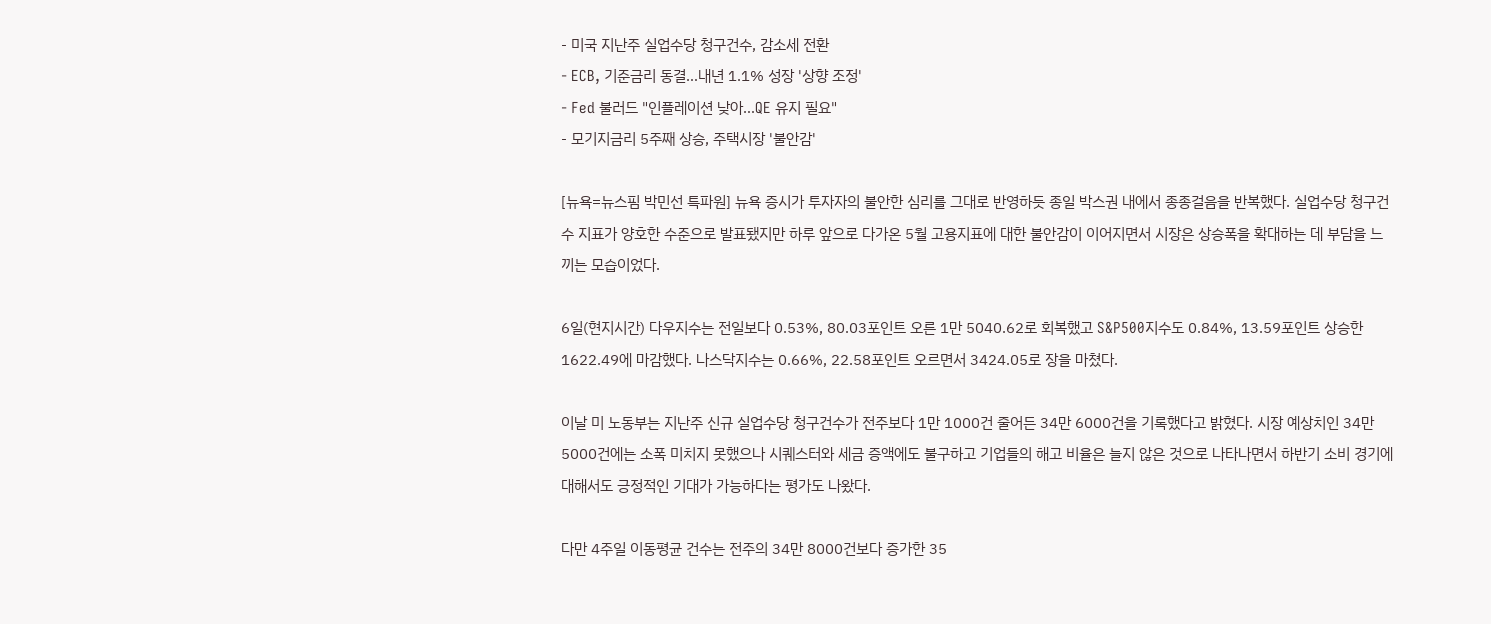- 미국 지난주 실업수당 청구건수, 감소세 전환
- ECB, 기준금리 동결…내년 1.1% 성장 '상향 조정'
- Fed 불러드 "인플레이션 낮아…QE 유지 필요"
- 모기지금리 5주째 상승, 주택시장 '불안감'

[뉴욕=뉴스핌 박민선 특파원] 뉴욕 증시가 투자자의 불안한 심리를 그대로 반영하듯 종일 박스권 내에서 종종걸음을 반복했다. 실업수당 청구건수 지표가 양호한 수준으로 발표됐지만 하루 앞으로 다가온 5월 고용지표에 대한 불안감이 이어지면서 시장은 상승폭을 확대하는 데 부담을 느끼는 모습이었다.

6일(현지시간) 다우지수는 전일보다 0.53%, 80.03포인트 오른 1만 5040.62로 회복했고 S&P500지수도 0.84%, 13.59포인트 상승한 1622.49에 마감했다. 나스닥지수는 0.66%, 22.58포인트 오르면서 3424.05로 장을 마쳤다.

이날 미 노동부는 지난주 신규 실업수당 청구건수가 전주보다 1만 1000건 줄어든 34만 6000건을 기록했다고 밝혔다. 시장 예상치인 34만 5000건에는 소폭 미치지 못했으나 시퀘스터와 세금 증액에도 불구하고 기업들의 해고 비율은 늘지 않은 것으로 나타나면서 하반기 소비 경기에 대해서도 긍정적인 기대가 가능하다는 평가도 나왔다.

다만 4주일 이동평균 건수는 전주의 34만 8000건보다 증가한 35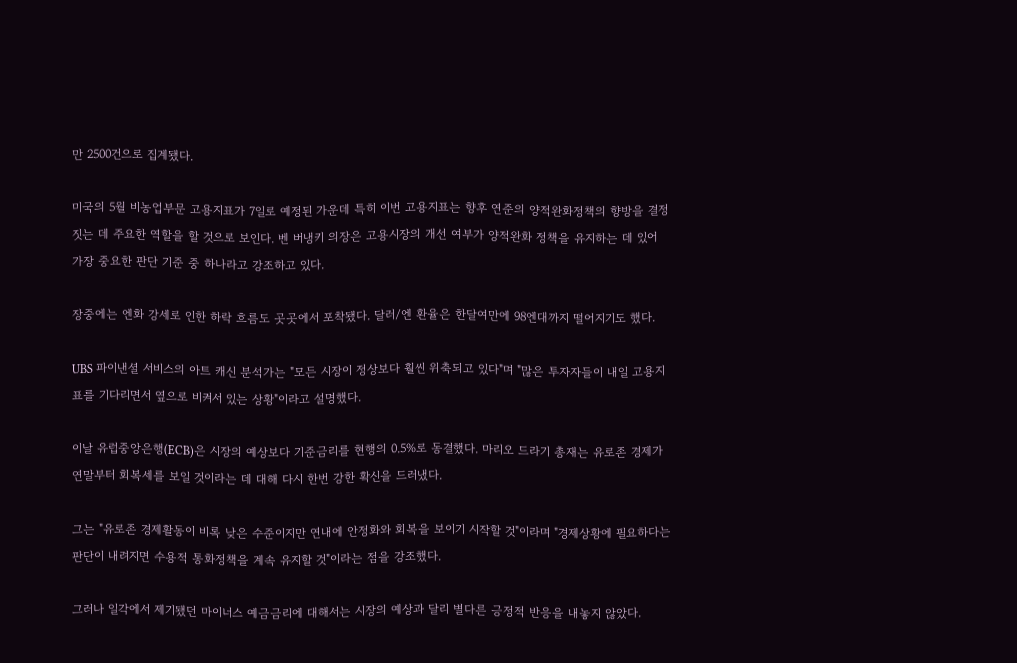만 2500건으로 집계됐다.

미국의 5월 비농업부문 고용지표가 7일로 예정된 가운데 특히 이번 고용지표는 향후 연준의 양적완화정책의 향방을 결정짓는 데 주요한 역할을 할 것으로 보인다. 벤 버냉키 의장은 고용시장의 개선 여부가 양적완화 정책을 유지하는 데 있어 가장 중요한 판단 기준 중 하나라고 강조하고 있다.

장중에는 엔화 강세로 인한 하락 흐름도 곳곳에서 포착됐다. 달러/엔 환율은 한달여만에 98엔대까지 떨어지기도 했다.

UBS 파이낸셜 서비스의 아트 캐신 분석가는 "모든 시장이 정상보다 훨씬 위축되고 있다"며 "많은 투자자들이 내일 고용지표를 기다리면서 옆으로 비켜서 있는 상황"이라고 설명했다.

이날 유럽중앙은행(ECB)은 시장의 예상보다 기준금리를 현행의 0.5%로 동결했다. 마리오 드라기 총재는 유로존 경제가 연말부터 회복세를 보일 것이라는 데 대해 다시 한번 강한 확신을 드러냈다.

그는 "유로존 경제활동이 비록 낮은 수준이지만 연내에 안정화와 회복을 보이기 시작할 것"이라며 "경제상황에 필요하다는 판단이 내려지면 수용적 통화정책을 계속 유지할 것"이라는 점을 강조했다.

그러나 일각에서 제기됐던 마이너스 예금금리에 대해서는 시장의 예상과 달리 별다른 긍정적 반응을 내놓지 않았다.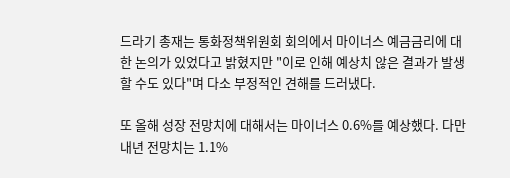드라기 총재는 통화정책위원회 회의에서 마이너스 예금금리에 대한 논의가 있었다고 밝혔지만 "이로 인해 예상치 않은 결과가 발생할 수도 있다"며 다소 부정적인 견해를 드러냈다.

또 올해 성장 전망치에 대해서는 마이너스 0.6%를 예상했다. 다만 내년 전망치는 1.1%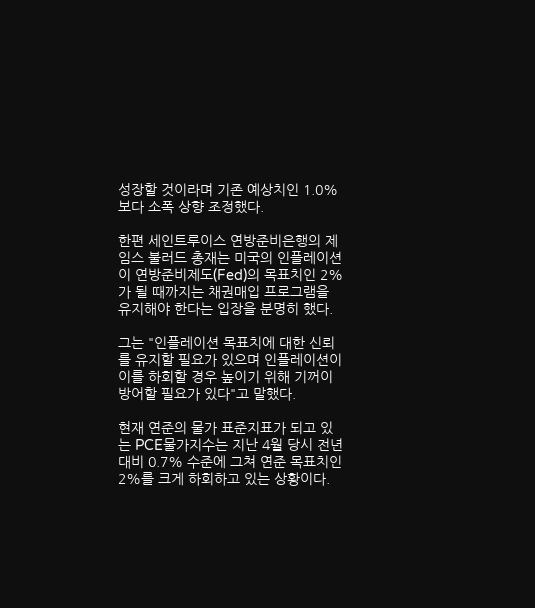성장할 것이라며 기존 예상치인 1.0%보다 소폭 상향 조정했다.

한편 세인트루이스 연방준비은행의 제임스 불러드 총재는 미국의 인플레이션이 연방준비제도(Fed)의 목표치인 2%가 될 때까지는 채권매입 프로그램을 유지해야 한다는 입장을 분명히 했다.

그는 "인플레이션 목표치에 대한 신뢰를 유지할 필요가 있으며 인플레이션이 이를 하회할 경우 높이기 위해 기꺼이 방어할 필요가 있다"고 말했다.

현재 연준의 물가 표준지표가 되고 있는 PCE물가지수는 지난 4월 당시 전년대비 0.7% 수준에 그쳐 연준 목표치인 2%를 크게 하회하고 있는 상황이다.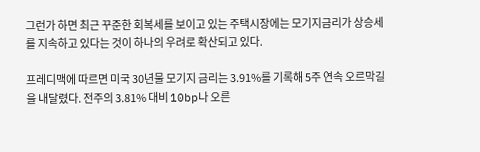그런가 하면 최근 꾸준한 회복세를 보이고 있는 주택시장에는 모기지금리가 상승세를 지속하고 있다는 것이 하나의 우려로 확산되고 있다.

프레디맥에 따르면 미국 30년물 모기지 금리는 3.91%를 기록해 5주 연속 오르막길을 내달렸다. 전주의 3.81% 대비 10bp나 오른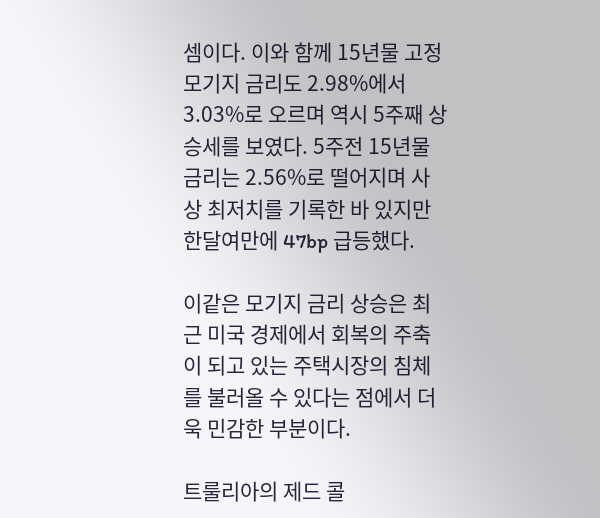셈이다. 이와 함께 15년물 고정 모기지 금리도 2.98%에서 3.03%로 오르며 역시 5주째 상승세를 보였다. 5주전 15년물 금리는 2.56%로 떨어지며 사상 최저치를 기록한 바 있지만 한달여만에 47bp 급등했다.

이같은 모기지 금리 상승은 최근 미국 경제에서 회복의 주축이 되고 있는 주택시장의 침체를 불러올 수 있다는 점에서 더욱 민감한 부분이다.

트룰리아의 제드 콜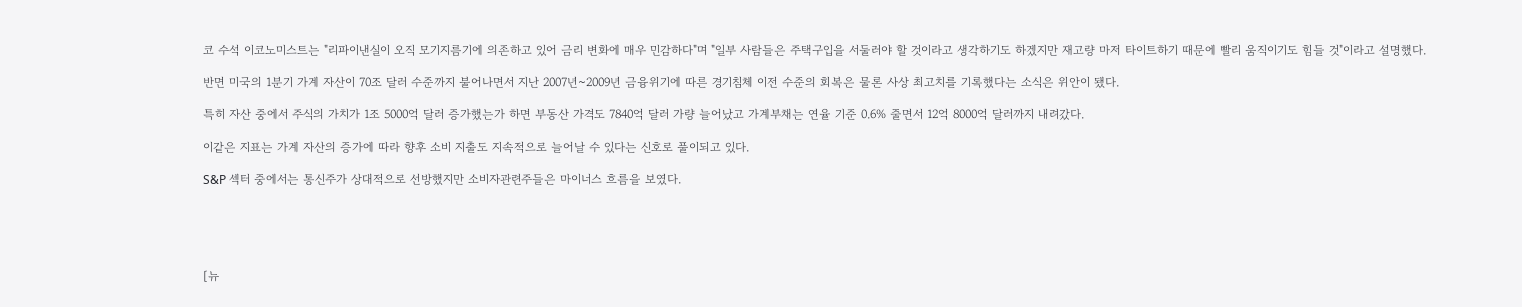코 수석 이코노미스트는 "리파이낸실이 오직 모기지름기에 의존하고 있어 금리 변화에 매우 민감하다"며 "일부 사람들은 주택구입을 서둘러야 할 것이라고 생각하기도 하겠지만 재고량 마저 타이트하기 때문에 빨리 움직이기도 힘들 것"이라고 설명했다.

반면 미국의 1분기 가계 자산이 70조 달러 수준까지 불어나면서 지난 2007년~2009년 금융위기에 따른 경기침체 이전 수준의 회복은 물론 사상 최고치를 기록했다는 소식은 위안이 됐다.

특히 자산 중에서 주식의 가치가 1조 5000억 달러 증가했는가 하면 부동산 가격도 7840억 달러 가량 늘어났고 가계부채는 연율 기준 0.6% 줄면서 12억 8000억 달러까지 내려갔다.

이같은 지표는 가계 자산의 증가에 따라 향후 소비 지출도 지속적으로 늘어날 수 있다는 신호로 풀이되고 있다.

S&P 섹터 중에서는 통신주가 상대적으로 선방했지만 소비자관련주들은 마이너스 흐름을 보였다.





[뉴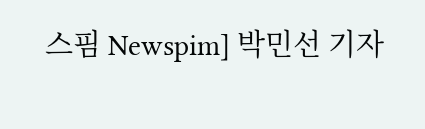스핌 Newspim] 박민선 기자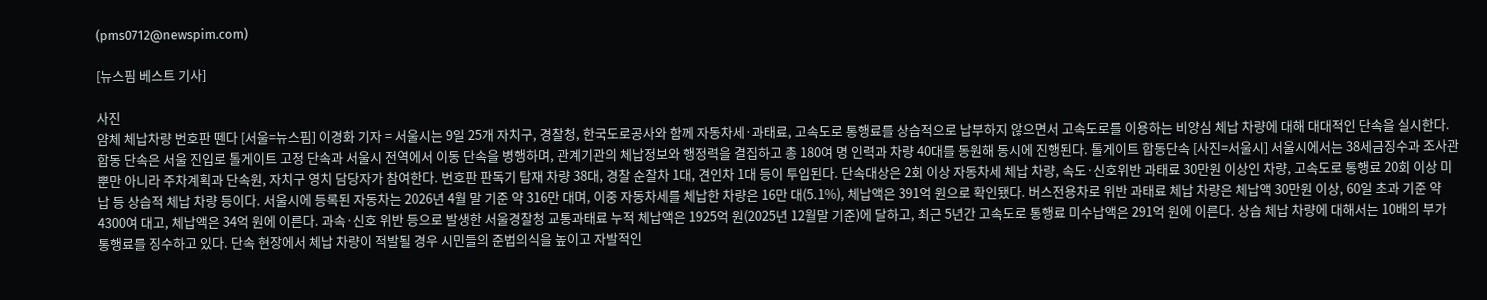(pms0712@newspim.com)

[뉴스핌 베스트 기사]

사진
얌체 체납차량 번호판 뗀다 [서울=뉴스핌] 이경화 기자 = 서울시는 9일 25개 자치구, 경찰청, 한국도로공사와 함께 자동차세·과태료, 고속도로 통행료를 상습적으로 납부하지 않으면서 고속도로를 이용하는 비양심 체납 차량에 대해 대대적인 단속을 실시한다. 합동 단속은 서울 진입로 톨게이트 고정 단속과 서울시 전역에서 이동 단속을 병행하며, 관계기관의 체납정보와 행정력을 결집하고 총 180여 명 인력과 차량 40대를 동원해 동시에 진행된다. 톨게이트 합동단속 [사진=서울시] 서울시에서는 38세금징수과 조사관뿐만 아니라 주차계획과 단속원, 자치구 영치 담당자가 참여한다. 번호판 판독기 탑재 차량 38대, 경찰 순찰차 1대, 견인차 1대 등이 투입된다. 단속대상은 2회 이상 자동차세 체납 차량, 속도·신호위반 과태료 30만원 이상인 차량, 고속도로 통행료 20회 이상 미납 등 상습적 체납 차량 등이다. 서울시에 등록된 자동차는 2026년 4월 말 기준 약 316만 대며, 이중 자동차세를 체납한 차량은 16만 대(5.1%), 체납액은 391억 원으로 확인됐다. 버스전용차로 위반 과태료 체납 차량은 체납액 30만원 이상, 60일 초과 기준 약 4300여 대고, 체납액은 34억 원에 이른다. 과속·신호 위반 등으로 발생한 서울경찰청 교통과태료 누적 체납액은 1925억 원(2025년 12월말 기준)에 달하고, 최근 5년간 고속도로 통행료 미수납액은 291억 원에 이른다. 상습 체납 차량에 대해서는 10배의 부가 통행료를 징수하고 있다. 단속 현장에서 체납 차량이 적발될 경우 시민들의 준법의식을 높이고 자발적인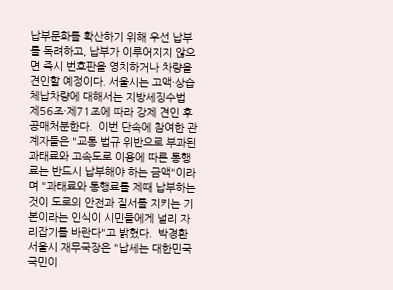납부문화를 확산하기 위해 우선 납부를 독려하고, 납부가 이루어지지 않으면 즉시 번호판을 영치하거나 차량을 견인할 예정이다. 서울시는 고액·상습 체납차량에 대해서는 지방세징수법 제56조·제71조에 따라 강제 견인 후 공매처분한다.  이번 단속에 참여한 관계자들은 "교통 법규 위반으로 부과된 과태료와 고속도로 이용에 따른 통행료는 반드시 납부해야 하는 금액"이라며 "과태료와 통행료를 제때 납부하는 것이 도로의 안전과 질서를 지키는 기본이라는 인식이 시민들에게 널리 자리잡기를 바란다"고 밝혔다.  박경환 서울시 재무국장은 "납세는 대한민국 국민이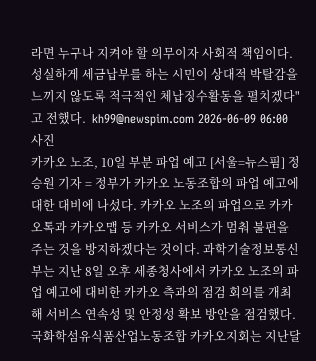라면 누구나 지켜야 할 의무이자 사회적 책임이다. 성실하게 세금납부를 하는 시민이 상대적 박탈감을 느끼지 않도록 적극적인 체납징수활동을 펼치겠다"고 전했다.  kh99@newspim.com 2026-06-09 06:00
사진
카카오 노조, 10일 부분 파업 예고 [서울=뉴스핌] 정승원 기자 = 정부가 카카오 노동조합의 파업 예고에 대한 대비에 나섰다. 카카오 노조의 파업으로 카카오톡과 카카오맵 등 카카오 서비스가 멈춰 불편을 주는 것을 방지하겠다는 것이다. 과학기술정보통신부는 지난 8일 오후 세종청사에서 카카오 노조의 파업 예고에 대비한 카카오 측과의 점검 회의를 개최해 서비스 연속성 및 안정성 확보 방안을 점검했다. 국화학섬유식품산업노동조합 카카오지회는 지난달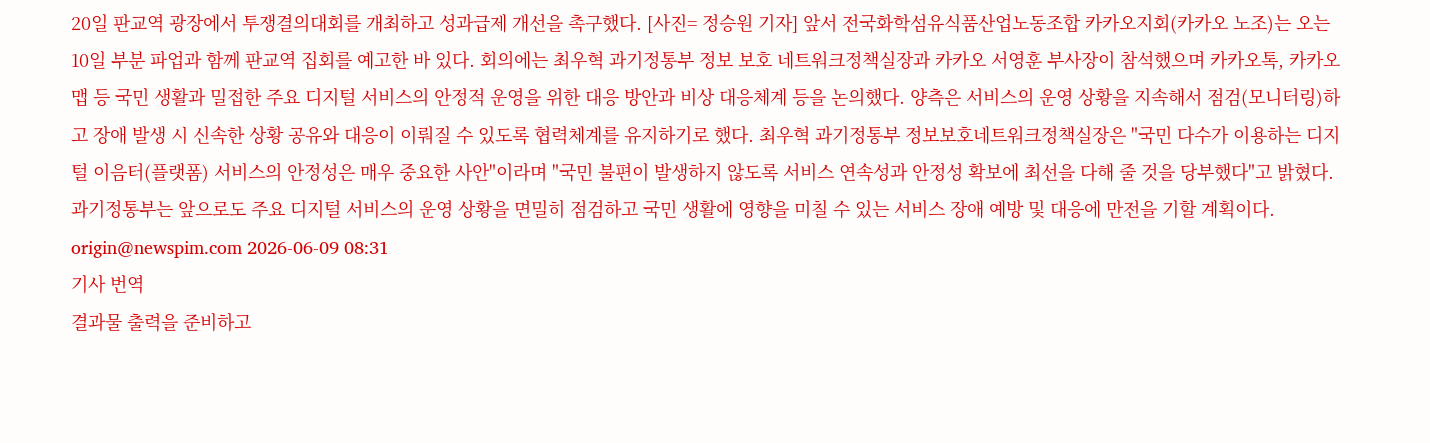20일 판교역 광장에서 투쟁결의대회를 개최하고 성과급제 개선을 촉구했다. [사진= 정승원 기자] 앞서 전국화학섬유식품산업노동조합 카카오지회(카카오 노조)는 오는 10일 부분 파업과 함께 판교역 집회를 예고한 바 있다. 회의에는 최우혁 과기정통부 정보 보호 네트워크정책실장과 카카오 서영훈 부사장이 참석했으며 카카오톡, 카카오맵 등 국민 생활과 밀접한 주요 디지털 서비스의 안정적 운영을 위한 대응 방안과 비상 대응체계 등을 논의했다. 양측은 서비스의 운영 상황을 지속해서 점검(모니터링)하고 장애 발생 시 신속한 상황 공유와 대응이 이뤄질 수 있도록 협력체계를 유지하기로 했다. 최우혁 과기정통부 정보보호네트워크정책실장은 "국민 다수가 이용하는 디지털 이음터(플랫폼) 서비스의 안정성은 매우 중요한 사안"이라며 "국민 불편이 발생하지 않도록 서비스 연속성과 안정성 확보에 최선을 다해 줄 것을 당부했다"고 밝혔다. 과기정통부는 앞으로도 주요 디지털 서비스의 운영 상황을 면밀히 점검하고 국민 생활에 영향을 미칠 수 있는 서비스 장애 예방 및 대응에 만전을 기할 계획이다. origin@newspim.com 2026-06-09 08:31
기사 번역
결과물 출력을 준비하고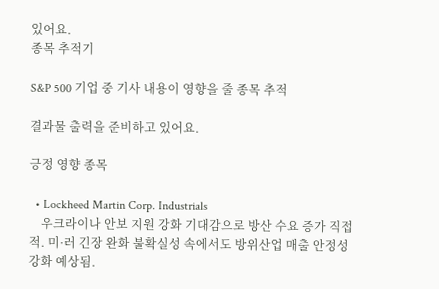있어요.
종목 추적기

S&P 500 기업 중 기사 내용이 영향을 줄 종목 추적

결과물 출력을 준비하고 있어요.

긍정 영향 종목

  • Lockheed Martin Corp. Industrials
    우크라이나 안보 지원 강화 기대감으로 방산 수요 증가 직접적. 미·러 긴장 완화 불확실성 속에서도 방위산업 매출 안정성 강화 예상됨.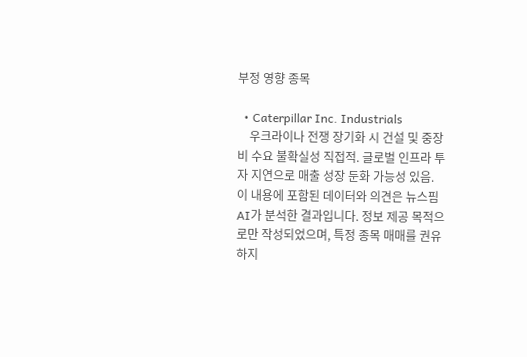부정 영향 종목

  • Caterpillar Inc. Industrials
    우크라이나 전쟁 장기화 시 건설 및 중장비 수요 불확실성 직접적. 글로벌 인프라 투자 지연으로 매출 성장 둔화 가능성 있음.
이 내용에 포함된 데이터와 의견은 뉴스핌 AI가 분석한 결과입니다. 정보 제공 목적으로만 작성되었으며, 특정 종목 매매를 권유하지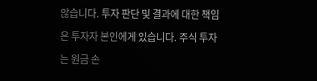않습니다. 투자 판단 및 결과에 대한 책임은 투자자 본인에게 있습니다. 주식 투자는 원금 손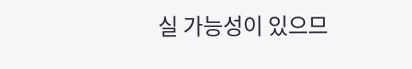실 가능성이 있으므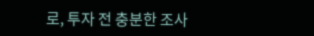로, 투자 전 충분한 조사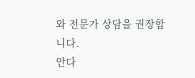와 전문가 상담을 권장합니다.
안다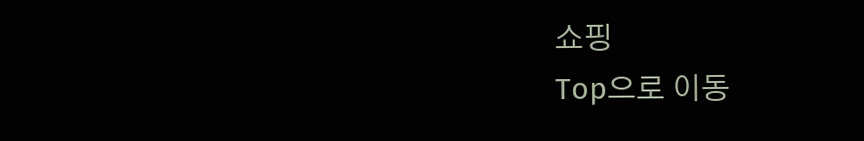쇼핑
Top으로 이동